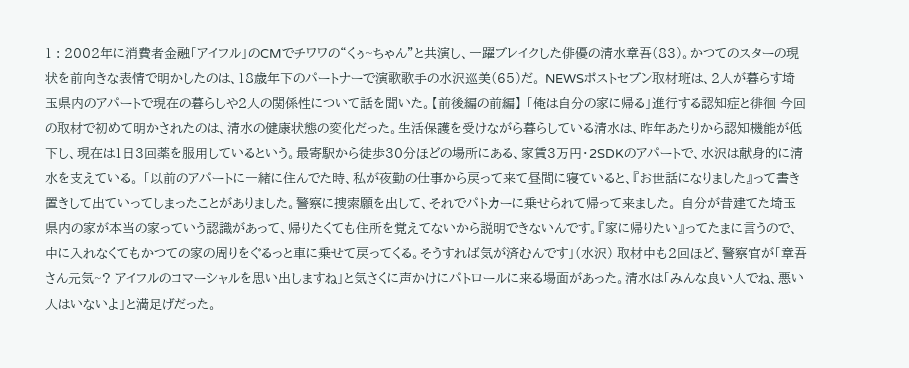1 : 2002年に消費者金融「アイフル」のCMでチワワの“くぅ~ちゃん”と共演し、一躍ブレイクした俳優の清水章吾(83)。かつてのスターの現状を前向きな表情で明かしたのは、18歳年下のパートナーで演歌歌手の水沢巡美(65)だ。 NEWSポストセブン取材班は、2人が暮らす埼玉県内のアパートで現在の暮らしや2人の関係性について話を聞いた。【前後編の前編】 「俺は自分の家に帰る」進行する認知症と徘徊 今回の取材で初めて明かされたのは、清水の健康状態の変化だった。生活保護を受けながら暮らしている清水は、昨年あたりから認知機能が低下し、現在は1日3回薬を服用しているという。最寄駅から徒歩30分ほどの場所にある、家賃3万円・2SDKのアパートで、水沢は献身的に清水を支えている。 「以前のアパートに一緒に住んでた時、私が夜勤の仕事から戻って来て昼間に寝ていると、『お世話になりました』って書き置きして出ていってしまったことがありました。警察に捜索願を出して、それでパトカーに乗せられて帰って来ました。 自分が昔建てた埼玉県内の家が本当の家っていう認識があって、帰りたくても住所を覚えてないから説明できないんです。『家に帰りたい』ってたまに言うので、中に入れなくてもかつての家の周りをぐるっと車に乗せて戻ってくる。そうすれば気が済むんです」(水沢) 取材中も2回ほど、警察官が「章吾さん元気~? アイフルのコマーシャルを思い出しますね」と気さくに声かけにパトロールに来る場面があった。清水は「みんな良い人でね、悪い人はいないよ」と満足げだった。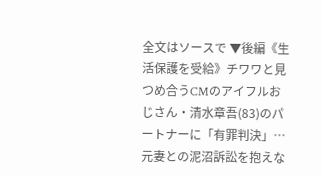全文はソースで ▼後編《生活保護を受給》チワワと見つめ合うCMのアイフルおじさん・清水章吾(83)のパートナーに「有罪判決」…元妻との泥沼訴訟を抱えな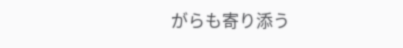がらも寄り添う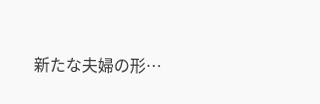新たな夫婦の形…